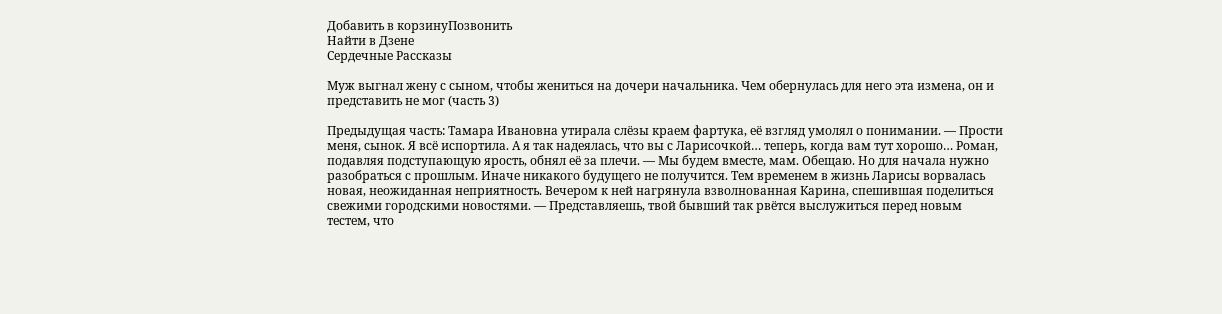Добавить в корзинуПозвонить
Найти в Дзене
Сердечные Рассказы

Муж выгнал жену с сыном, чтобы жениться на дочери начальника. Чем обернулась для него эта измена, он и представить не мог (часть 3)

Предыдущая часть: Тамара Ивановна утирала слёзы краем фартука, её взгляд умолял о понимании. — Прости меня, сынок. Я всё испортила. А я так надеялась, что вы с Ларисочкой… теперь, когда вам тут хорошо… Роман, подавляя подступающую ярость, обнял её за плечи. — Мы будем вместе, мам. Обещаю. Но для начала нужно разобраться с прошлым. Иначе никакого будущего не получится. Тем временем в жизнь Ларисы ворвалась новая, неожиданная неприятность. Вечером к ней нагрянула взволнованная Карина, спешившая поделиться свежими городскими новостями. — Представляешь, твой бывший так рвётся выслужиться перед новым тестем, что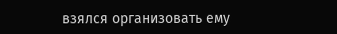взялся организовать ему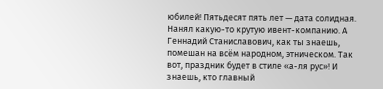юбилей! Пятьдесят пять лет — дата солидная. Нанял какую-то крутую ивент-компанию. А Геннадий Станиславович, как ты знаешь, помешан на всём народном, этническом. Так вот, праздник будет в стиле «а-ля рус»! И знаешь, кто главный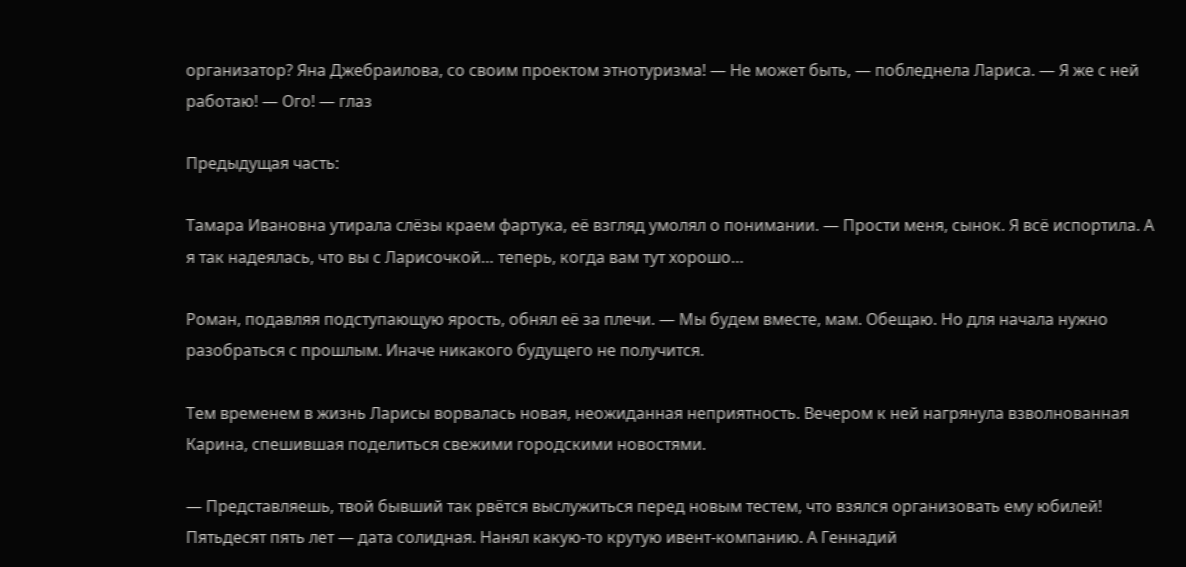организатор? Яна Джебраилова, со своим проектом этнотуризма! — Не может быть, — побледнела Лариса. — Я же с ней работаю! — Ого! — глаз

Предыдущая часть:

Тамара Ивановна утирала слёзы краем фартука, её взгляд умолял о понимании. — Прости меня, сынок. Я всё испортила. А я так надеялась, что вы с Ларисочкой… теперь, когда вам тут хорошо…

Роман, подавляя подступающую ярость, обнял её за плечи. — Мы будем вместе, мам. Обещаю. Но для начала нужно разобраться с прошлым. Иначе никакого будущего не получится.

Тем временем в жизнь Ларисы ворвалась новая, неожиданная неприятность. Вечером к ней нагрянула взволнованная Карина, спешившая поделиться свежими городскими новостями.

— Представляешь, твой бывший так рвётся выслужиться перед новым тестем, что взялся организовать ему юбилей! Пятьдесят пять лет — дата солидная. Нанял какую-то крутую ивент-компанию. А Геннадий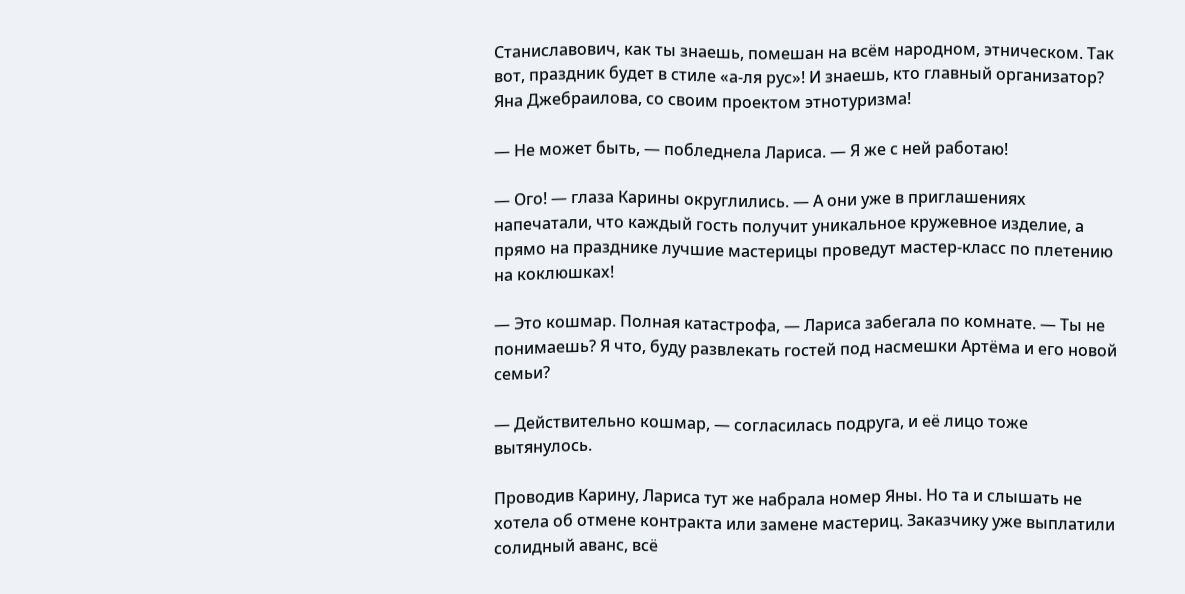Станиславович, как ты знаешь, помешан на всём народном, этническом. Так вот, праздник будет в стиле «а-ля рус»! И знаешь, кто главный организатор? Яна Джебраилова, со своим проектом этнотуризма!

— Не может быть, — побледнела Лариса. — Я же с ней работаю!

— Ого! — глаза Карины округлились. — А они уже в приглашениях напечатали, что каждый гость получит уникальное кружевное изделие, а прямо на празднике лучшие мастерицы проведут мастер-класс по плетению на коклюшках!

— Это кошмар. Полная катастрофа, — Лариса забегала по комнате. — Ты не понимаешь? Я что, буду развлекать гостей под насмешки Артёма и его новой семьи?

— Действительно кошмар, — согласилась подруга, и её лицо тоже вытянулось.

Проводив Карину, Лариса тут же набрала номер Яны. Но та и слышать не хотела об отмене контракта или замене мастериц. Заказчику уже выплатили солидный аванс, всё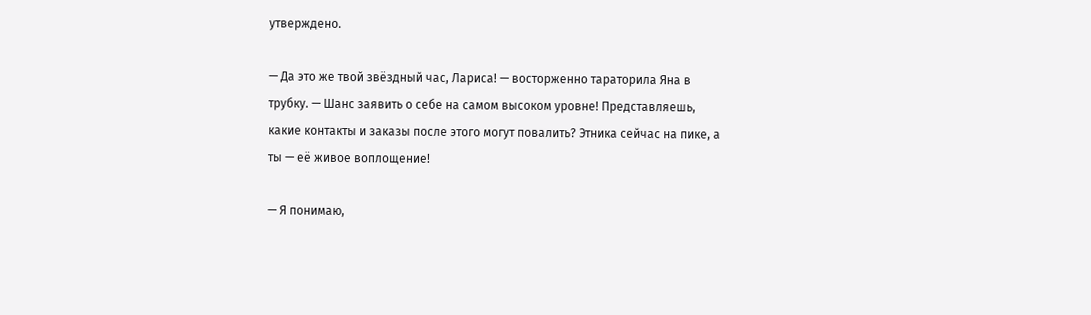утверждено.

— Да это же твой звёздный час, Лариса! — восторженно тараторила Яна в трубку. — Шанс заявить о себе на самом высоком уровне! Представляешь, какие контакты и заказы после этого могут повалить? Этника сейчас на пике, а ты — её живое воплощение!

— Я понимаю,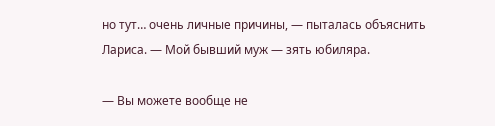но тут… очень личные причины, — пыталась объяснить Лариса. — Мой бывший муж — зять юбиляра.

— Вы можете вообще не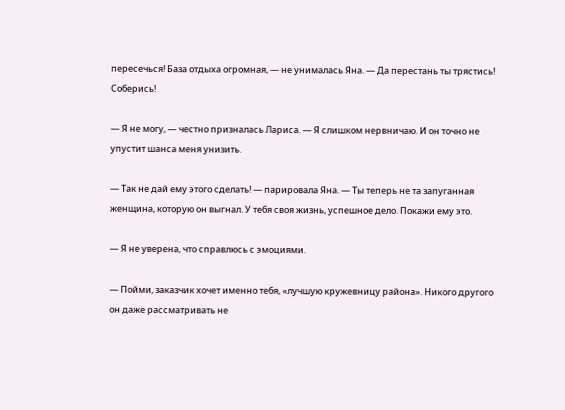пересечься! База отдыха огромная, — не унималась Яна. — Да перестань ты трястись! Соберись!

— Я не могу, — честно призналась Лариса. — Я слишком нервничаю. И он точно не упустит шанса меня унизить.

— Так не дай ему этого сделать! — парировала Яна. — Ты теперь не та запуганная женщина, которую он выгнал. У тебя своя жизнь, успешное дело. Покажи ему это.

— Я не уверена, что справлюсь с эмоциями.

— Пойми, заказчик хочет именно тебя, «лучшую кружевницу района». Никого другого он даже рассматривать не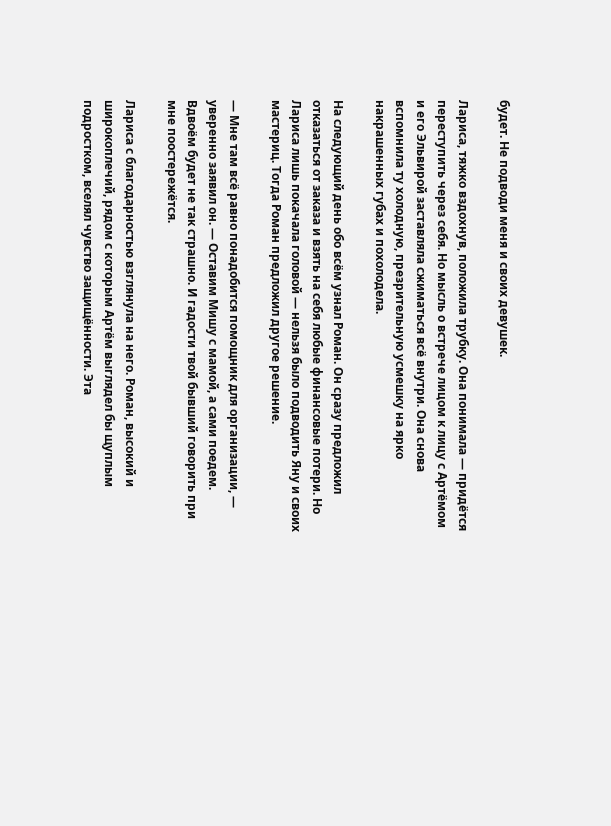будет. Не подводи меня и своих девушек.

Лариса, тяжко вздохнув, положила трубку. Она понимала — придётся переступить через себя. Но мысль о встрече лицом к лицу с Артёмом и его Эльвирой заставляла сжиматься всё внутри. Она снова вспомнила ту холодную, презрительную усмешку на ярко накрашенных губах и похолодела.

На следующий день обо всём узнал Роман. Он сразу предложил отказаться от заказа и взять на себя любые финансовые потери. Но Лариса лишь покачала головой — нельзя было подводить Яну и своих мастериц. Тогда Роман предложил другое решение.

— Мне там всё равно понадобится помощник для организации, — уверенно заявил он. — Оставим Мишу с мамой, а сами поедем. Вдвоём будет не так страшно. И гадости твой бывший говорить при мне поостережётся.

Лариса с благодарностью взглянула на него. Роман, высокий и широкоплечий, рядом с которым Артём выглядел бы щуплым подростком, вселял чувство защищённости. Эта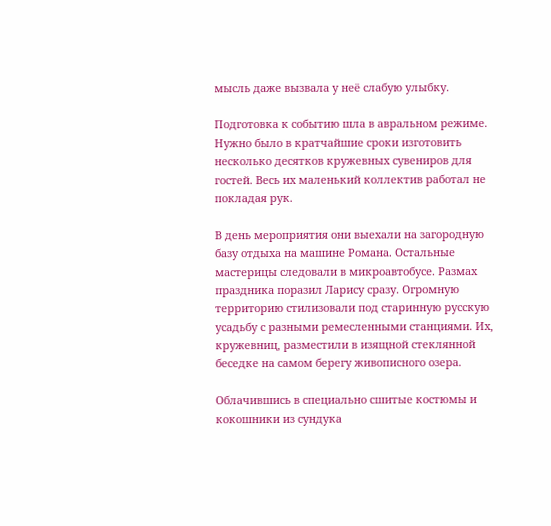мысль даже вызвала у неё слабую улыбку.

Подготовка к событию шла в авральном режиме. Нужно было в кратчайшие сроки изготовить несколько десятков кружевных сувениров для гостей. Весь их маленький коллектив работал не покладая рук.

В день мероприятия они выехали на загородную базу отдыха на машине Романа. Остальные мастерицы следовали в микроавтобусе. Размах праздника поразил Ларису сразу. Огромную территорию стилизовали под старинную русскую усадьбу с разными ремесленными станциями. Их, кружевниц, разместили в изящной стеклянной беседке на самом берегу живописного озера.

Облачившись в специально сшитые костюмы и кокошники из сундука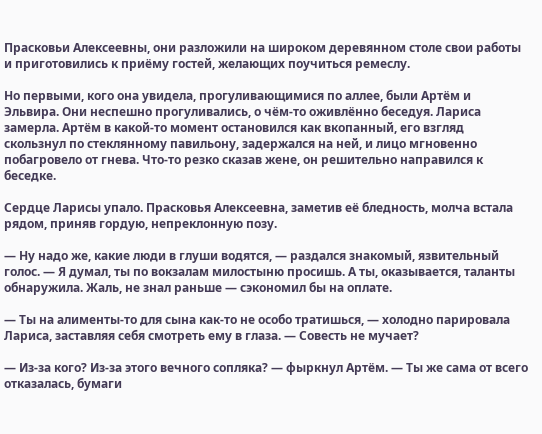Прасковьи Алексеевны, они разложили на широком деревянном столе свои работы и приготовились к приёму гостей, желающих поучиться ремеслу.

Но первыми, кого она увидела, прогуливающимися по аллее, были Артём и Эльвира. Они неспешно прогуливались, о чём-то оживлённо беседуя. Лариса замерла. Артём в какой-то момент остановился как вкопанный, его взгляд скользнул по стеклянному павильону, задержался на ней, и лицо мгновенно побагровело от гнева. Что-то резко сказав жене, он решительно направился к беседке.

Сердце Ларисы упало. Прасковья Алексеевна, заметив её бледность, молча встала рядом, приняв гордую, непреклонную позу.

— Ну надо же, какие люди в глуши водятся, — раздался знакомый, язвительный голос. — Я думал, ты по вокзалам милостыню просишь. А ты, оказывается, таланты обнаружила. Жаль, не знал раньше — сэкономил бы на оплате.

— Ты на алименты-то для сына как-то не особо тратишься, — холодно парировала Лариса, заставляя себя смотреть ему в глаза. — Совесть не мучает?

— Из-за кого? Из-за этого вечного сопляка? — фыркнул Артём. — Ты же сама от всего отказалась, бумаги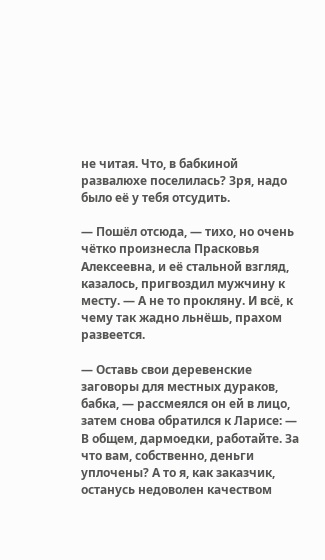не читая. Что, в бабкиной развалюхе поселилась? Зря, надо было её у тебя отсудить.

— Пошёл отсюда, — тихо, но очень чётко произнесла Прасковья Алексеевна, и её стальной взгляд, казалось, пригвоздил мужчину к месту. — А не то прокляну. И всё, к чему так жадно льнёшь, прахом развеется.

— Оставь свои деревенские заговоры для местных дураков, бабка, — рассмеялся он ей в лицо, затем снова обратился к Ларисе: — В общем, дармоедки, работайте. За что вам, собственно, деньги уплочены? А то я, как заказчик, останусь недоволен качеством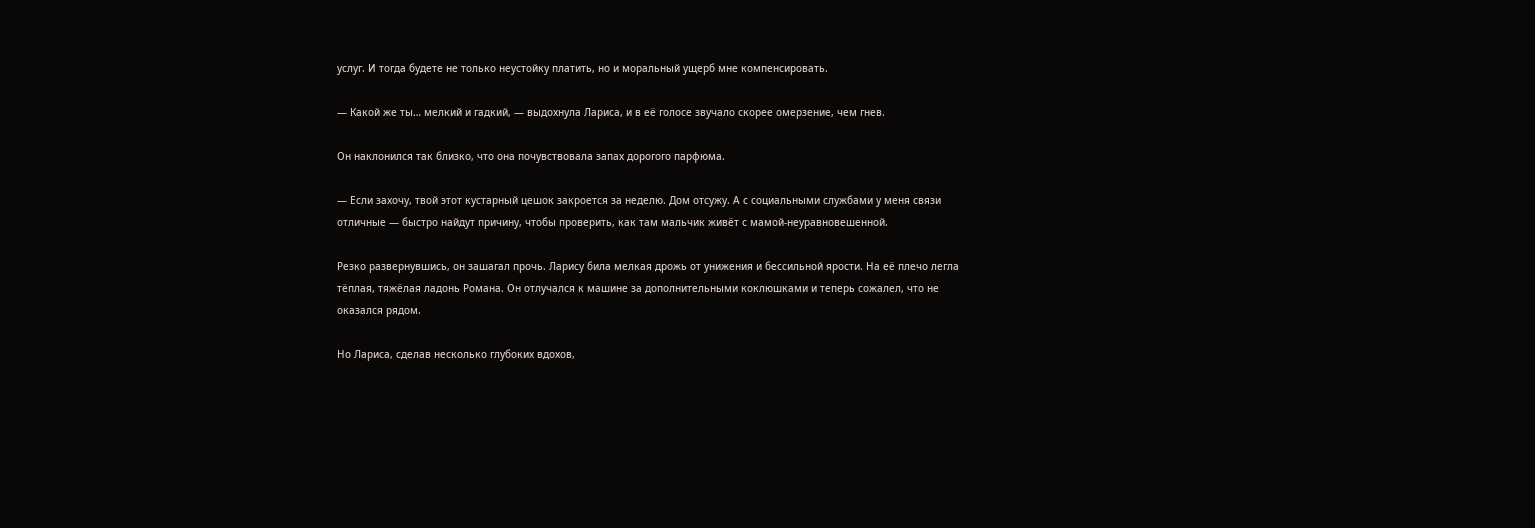услуг. И тогда будете не только неустойку платить, но и моральный ущерб мне компенсировать.

— Какой же ты… мелкий и гадкий, — выдохнула Лариса, и в её голосе звучало скорее омерзение, чем гнев.

Он наклонился так близко, что она почувствовала запах дорогого парфюма.

— Если захочу, твой этот кустарный цешок закроется за неделю. Дом отсужу. А с социальными службами у меня связи отличные — быстро найдут причину, чтобы проверить, как там мальчик живёт с мамой-неуравновешенной.

Резко развернувшись, он зашагал прочь. Ларису била мелкая дрожь от унижения и бессильной ярости. На её плечо легла тёплая, тяжёлая ладонь Романа. Он отлучался к машине за дополнительными коклюшками и теперь сожалел, что не оказался рядом.

Но Лариса, сделав несколько глубоких вдохов,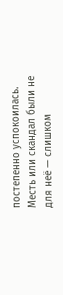постепенно успокоилась. Месть или скандал были не для неё — слишком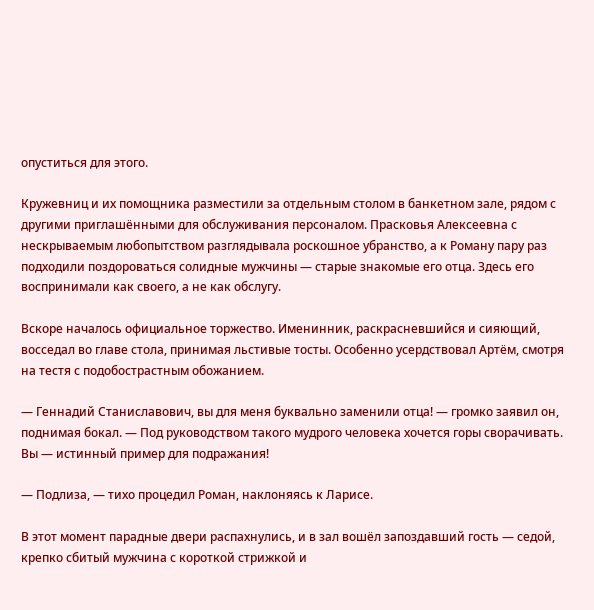опуститься для этого.

Кружевниц и их помощника разместили за отдельным столом в банкетном зале, рядом с другими приглашёнными для обслуживания персоналом. Прасковья Алексеевна с нескрываемым любопытством разглядывала роскошное убранство, а к Роману пару раз подходили поздороваться солидные мужчины — старые знакомые его отца. Здесь его воспринимали как своего, а не как обслугу.

Вскоре началось официальное торжество. Именинник, раскрасневшийся и сияющий, восседал во главе стола, принимая льстивые тосты. Особенно усердствовал Артём, смотря на тестя с подобострастным обожанием.

— Геннадий Станиславович, вы для меня буквально заменили отца! — громко заявил он, поднимая бокал. — Под руководством такого мудрого человека хочется горы сворачивать. Вы — истинный пример для подражания!

— Подлиза, — тихо процедил Роман, наклоняясь к Ларисе.

В этот момент парадные двери распахнулись, и в зал вошёл запоздавший гость — седой, крепко сбитый мужчина с короткой стрижкой и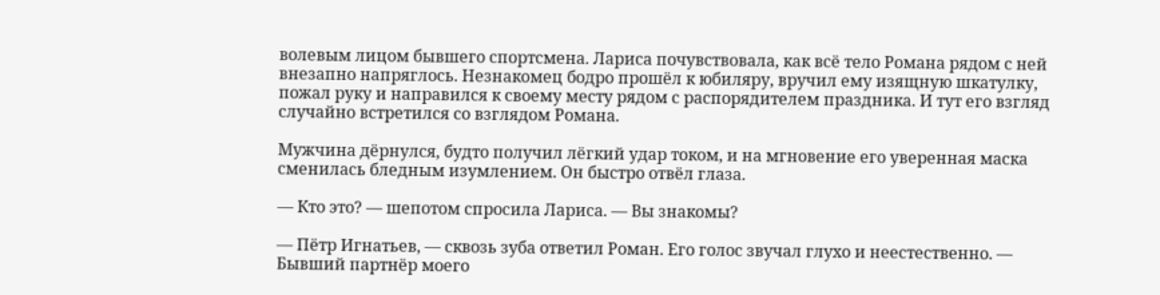волевым лицом бывшего спортсмена. Лариса почувствовала, как всё тело Романа рядом с ней внезапно напряглось. Незнакомец бодро прошёл к юбиляру, вручил ему изящную шкатулку, пожал руку и направился к своему месту рядом с распорядителем праздника. И тут его взгляд случайно встретился со взглядом Романа.

Мужчина дёрнулся, будто получил лёгкий удар током, и на мгновение его уверенная маска сменилась бледным изумлением. Он быстро отвёл глаза.

— Кто это? — шепотом спросила Лариса. — Вы знакомы?

— Пётр Игнатьев, — сквозь зуба ответил Роман. Его голос звучал глухо и неестественно. — Бывший партнёр моего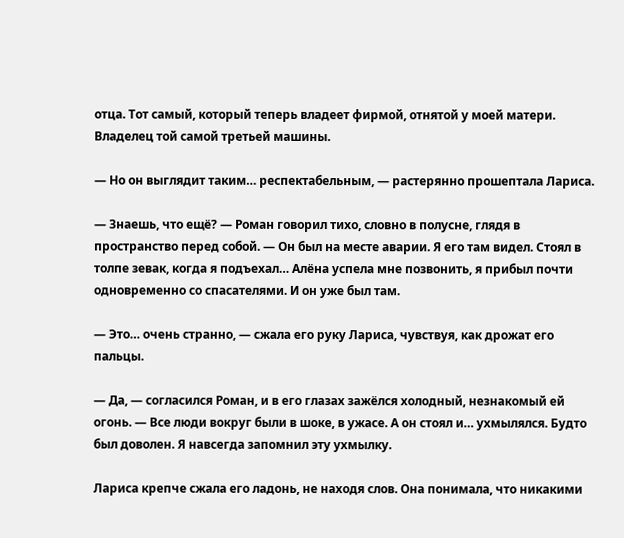отца. Тот самый, который теперь владеет фирмой, отнятой у моей матери. Владелец той самой третьей машины.

— Но он выглядит таким… респектабельным, — растерянно прошептала Лариса.

— Знаешь, что ещё? — Роман говорил тихо, словно в полусне, глядя в пространство перед собой. — Он был на месте аварии. Я его там видел. Стоял в толпе зевак, когда я подъехал… Алёна успела мне позвонить, я прибыл почти одновременно со спасателями. И он уже был там.

— Это… очень странно, — сжала его руку Лариса, чувствуя, как дрожат его пальцы.

— Да, — согласился Роман, и в его глазах зажёлся холодный, незнакомый ей огонь. — Все люди вокруг были в шоке, в ужасе. А он стоял и… ухмылялся. Будто был доволен. Я навсегда запомнил эту ухмылку.

Лариса крепче сжала его ладонь, не находя слов. Она понимала, что никакими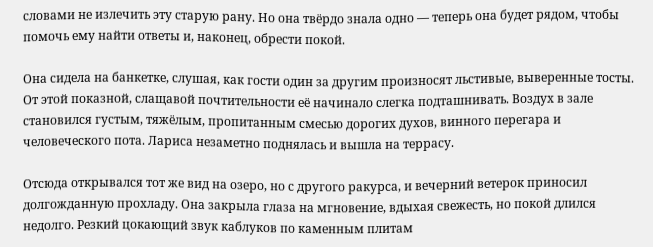словами не излечить эту старую рану. Но она твёрдо знала одно — теперь она будет рядом, чтобы помочь ему найти ответы и, наконец, обрести покой.

Она сидела на банкетке, слушая, как гости один за другим произносят льстивые, выверенные тосты. От этой показной, слащавой почтительности её начинало слегка подташнивать. Воздух в зале становился густым, тяжёлым, пропитанным смесью дорогих духов, винного перегара и человеческого пота. Лариса незаметно поднялась и вышла на террасу.

Отсюда открывался тот же вид на озеро, но с другого ракурса, и вечерний ветерок приносил долгожданную прохладу. Она закрыла глаза на мгновение, вдыхая свежесть, но покой длился недолго. Резкий цокающий звук каблуков по каменным плитам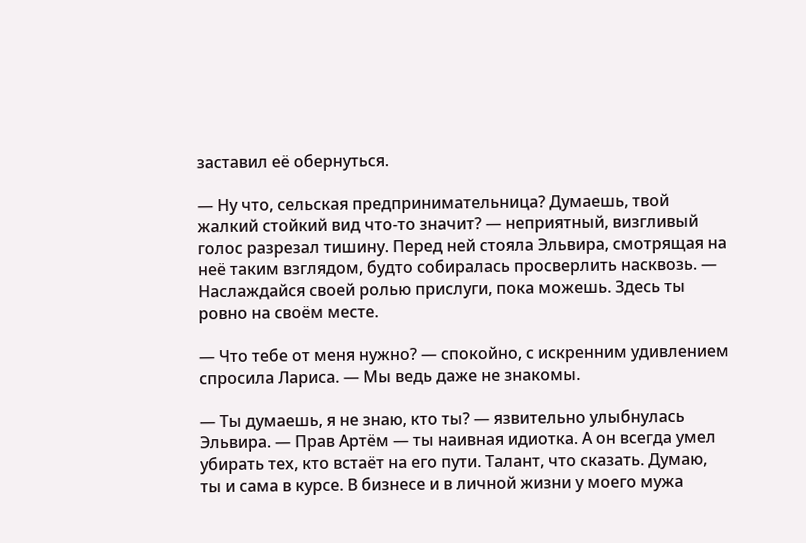заставил её обернуться.

— Ну что, сельская предпринимательница? Думаешь, твой жалкий стойкий вид что-то значит? — неприятный, визгливый голос разрезал тишину. Перед ней стояла Эльвира, смотрящая на неё таким взглядом, будто собиралась просверлить насквозь. — Наслаждайся своей ролью прислуги, пока можешь. Здесь ты ровно на своём месте.

— Что тебе от меня нужно? — спокойно, с искренним удивлением спросила Лариса. — Мы ведь даже не знакомы.

— Ты думаешь, я не знаю, кто ты? — язвительно улыбнулась Эльвира. — Прав Артём — ты наивная идиотка. А он всегда умел убирать тех, кто встаёт на его пути. Талант, что сказать. Думаю, ты и сама в курсе. В бизнесе и в личной жизни у моего мужа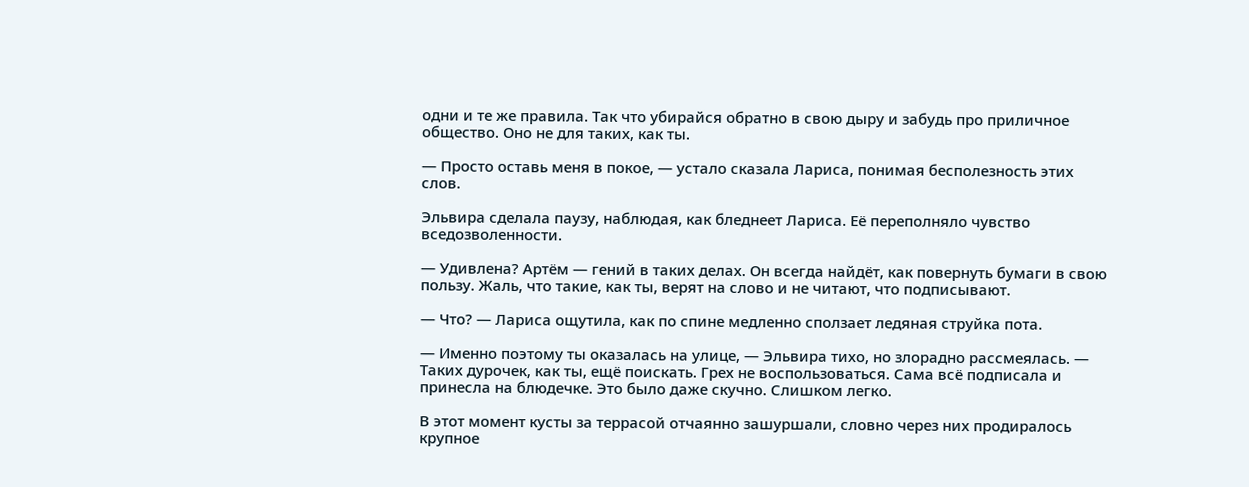одни и те же правила. Так что убирайся обратно в свою дыру и забудь про приличное общество. Оно не для таких, как ты.

— Просто оставь меня в покое, — устало сказала Лариса, понимая бесполезность этих слов.

Эльвира сделала паузу, наблюдая, как бледнеет Лариса. Её переполняло чувство вседозволенности.

— Удивлена? Артём — гений в таких делах. Он всегда найдёт, как повернуть бумаги в свою пользу. Жаль, что такие, как ты, верят на слово и не читают, что подписывают.

— Что? — Лариса ощутила, как по спине медленно сползает ледяная струйка пота.

— Именно поэтому ты оказалась на улице, — Эльвира тихо, но злорадно рассмеялась. — Таких дурочек, как ты, ещё поискать. Грех не воспользоваться. Сама всё подписала и принесла на блюдечке. Это было даже скучно. Слишком легко.

В этот момент кусты за террасой отчаянно зашуршали, словно через них продиралось крупное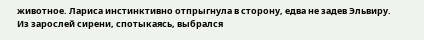животное. Лариса инстинктивно отпрыгнула в сторону, едва не задев Эльвиру. Из зарослей сирени, спотыкаясь, выбрался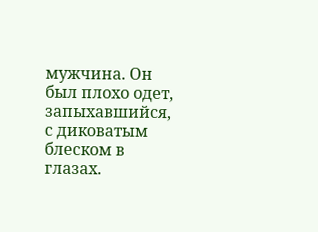мужчина. Он был плохо одет, запыхавшийся, с диковатым блеском в глазах.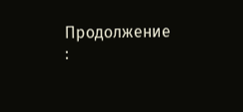Продолжение :